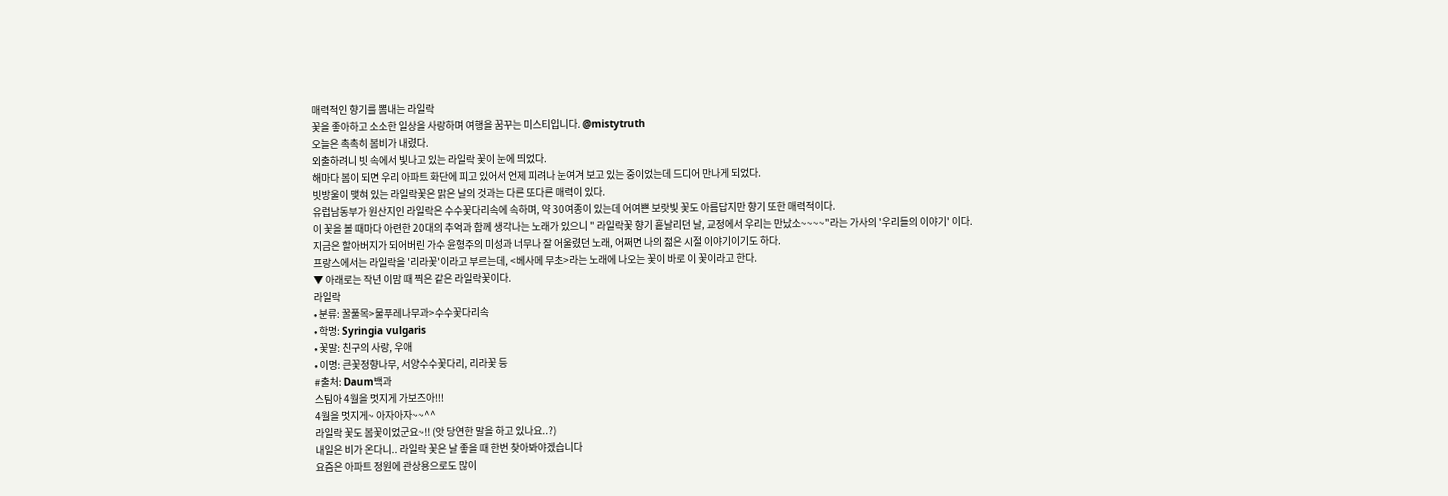매력적인 향기를 뽐내는 라일락
꽃을 좋아하고 소소한 일상을 사랑하며 여행을 꿈꾸는 미스티입니다. @mistytruth
오늘은 촉촉히 봄비가 내렸다.
외출하려니 빗 속에서 빛나고 있는 라일락 꽃이 눈에 띄었다.
해마다 봄이 되면 우리 아파트 화단에 피고 있어서 언제 피려나 눈여겨 보고 있는 중이었는데 드디어 만나게 되었다.
빗방울이 맺혀 있는 라일락꽃은 맑은 날의 것과는 다른 또다른 매력이 있다.
유럽남동부가 원산지인 라일락은 수수꽃다리속에 속하며, 약 30여종이 있는데 어여쁜 보랏빛 꽃도 아름답지만 향기 또한 매력적이다.
이 꽃을 볼 때마다 아련한 20대의 추억과 함께 생각나는 노래가 있으니 " 라일락꽃 향기 흩날리던 날, 교정에서 우리는 만났소~~~~"라는 가사의 '우리들의 이야기' 이다.
지금은 할아버지가 되어버린 가수 윤형주의 미성과 너무나 잘 어울렸던 노래, 어쩌면 나의 젊은 시절 이야기이기도 하다.
프랑스에서는 라일락을 '리라꽃'이라고 부르는데, <베사메 무초>라는 노래에 나오는 꽃이 바로 이 꽃이라고 한다.
▼ 아래로는 작년 이맘 때 찍은 같은 라일락꽃이다.
라일락
• 분류: 꿀풀목>물푸레나무과>수수꽃다리속
• 학명: Syringia vulgaris
• 꽃말: 친구의 사랑, 우애
• 이명: 큰꽃정향나무, 서양수수꽃다리, 리라꽃 등
#출처: Daum백과
스팀아 4월을 멋지게 가보즈아!!!
4월을 멋지게~ 아자아자~~^^
라일락 꽃도 봄꽃이었군요~!! (앗 당연한 말을 하고 있나요..?)
내일은 비가 온다니.. 라일락 꽃은 날 좋을 때 한번 찾아봐야겠습니다
요즘은 아파트 정원에 관상용으로도 많이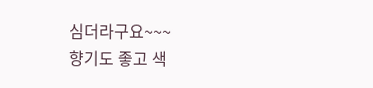심더라구요~~~
향기도 좋고 색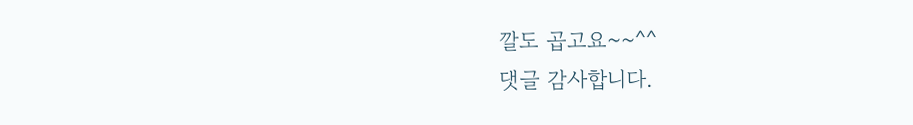깔도 곱고요~~^^
댓글 감사합니다.